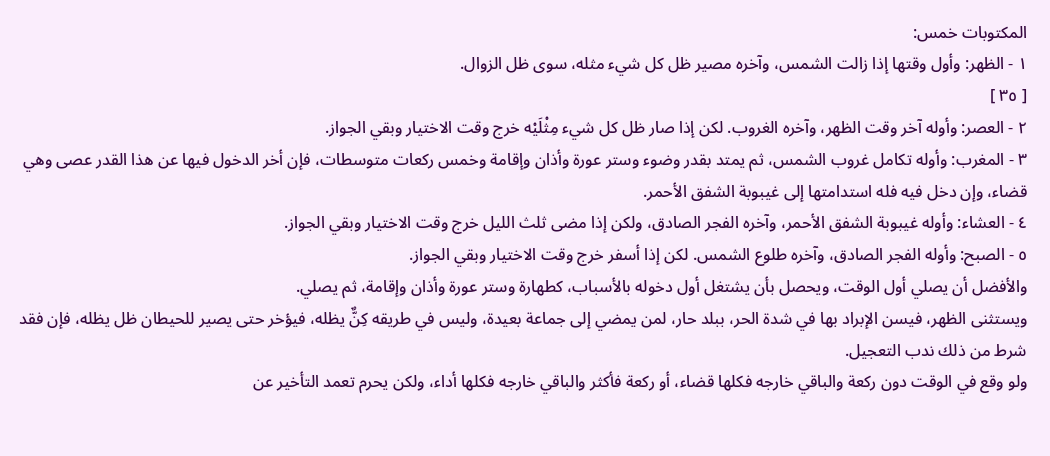المكتوبات خمس:
١ - الظهر: وأول وقتها إذا زالت الشمس، وآخره مصير ظل كل شيء مثله، سوى ظل الزوال.
[ ٣٥ ]
٢ - العصر: وأوله آخر وقت الظهر، وآخره الغروب. لكن إذا صار ظل كل شيء مِثْلَيْه خرج وقت الاختيار وبقي الجواز.
٣ - المغرب: وأوله تكامل غروب الشمس، ثم يمتد بقدر وضوء وستر عورة وأذان وإقامة وخمس ركعات متوسطات، فإن أخر الدخول فيها عن هذا القدر عصى وهي قضاء، وإن دخل فيه فله استدامتها إلى غيبوبة الشفق الأحمر.
٤ - العشاء: وأوله غيبوبة الشفق الأحمر، وآخره الفجر الصادق، ولكن إذا مضى ثلث الليل خرج وقت الاختيار وبقي الجواز.
٥ - الصبح: وأوله الفجر الصادق، وآخره طلوع الشمس. لكن إذا أسفر خرج وقت الاختيار وبقي الجواز.
والأفضل أن يصلي أول الوقت، ويحصل بأن يشتغل أول دخوله بالأسباب، كطهارة وستر عورة وأذان وإقامة، ثم يصلي.
ويستثنى الظهر، فيسن الإبراد بها في شدة الحر، ببلد حار، لمن يمضي إلى جماعة بعيدة، وليس في طريقه كِنٌّ يظله، فيؤخر حتى يصير للحيطان ظل يظله، فإن فقد شرط من ذلك ندب التعجيل.
ولو وقع في الوقت دون ركعة والباقي خارجه فكلها قضاء، أو ركعة فأكثر والباقي خارجه فكلها أداء، ولكن يحرم تعمد التأخير عن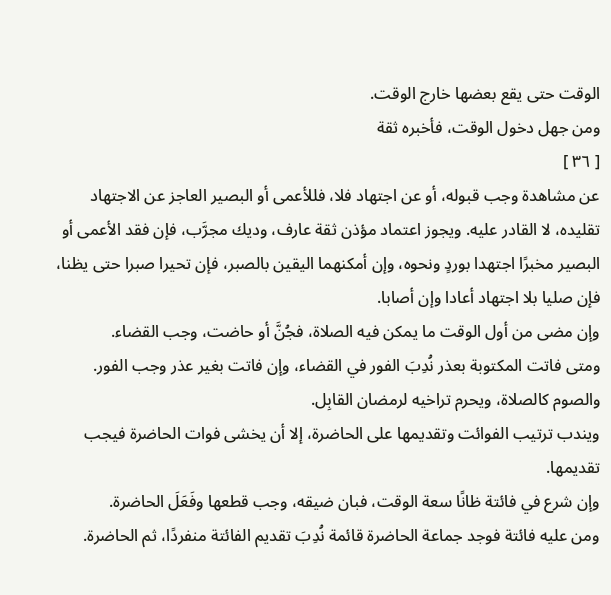الوقت حتى يقع بعضها خارج الوقت.
ومن جهل دخول الوقت، فأخبره ثقة
[ ٣٦ ]
عن مشاهدة وجب قبوله، أو عن اجتهاد فلا، فللأعمى أو البصير العاجز عن الاجتهاد تقليده، لا القادر عليه. ويجوز اعتماد مؤذن ثقة عارف، وديك مجرَّب، فإن فقد الأعمى أو البصير مخبرًا اجتهدا بوردٍ ونحوه، وإن أمكنهما اليقين بالصبر، فإن تحيرا صبرا حتى يظنا، فإن صليا بلا اجتهاد أعادا وإن أصابا.
وإن مضى من أول الوقت ما يمكن فيه الصلاة، فجُنَّ أو حاضت، وجب القضاء.
ومتى فاتت المكتوبة بعذر نُدِبَ الفور في القضاء، وإن فاتت بغير عذر وجب الفور.
والصوم كالصلاة، ويحرم تراخيه لرمضان القابِل.
ويندب ترتيب الفوائت وتقديمها على الحاضرة، إلا أن يخشى فوات الحاضرة فيجب تقديمها.
وإن شرع في فائتة ظانًا سعة الوقت، فبان ضيقه، وجب قطعها وفَعَلَ الحاضرة.
ومن عليه فائتة فوجد جماعة الحاضرة قائمة نُدِبَ تقديم الفائتة منفردًا، ثم الحاضرة.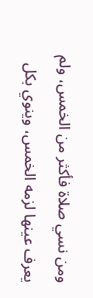ومن نسي صلاة فأكثر من الخمس، ولم يعرف عينها لزمه الخمس، وينوي بكل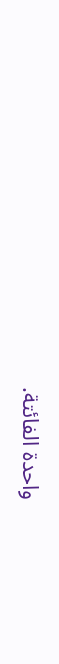واحدة الفائتة.